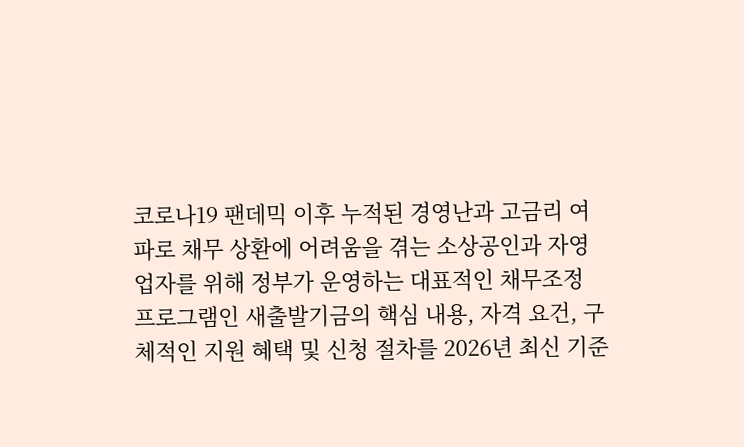코로나19 팬데믹 이후 누적된 경영난과 고금리 여파로 채무 상환에 어려움을 겪는 소상공인과 자영업자를 위해 정부가 운영하는 대표적인 채무조정 프로그램인 새출발기금의 핵심 내용, 자격 요건, 구체적인 지원 혜택 및 신청 절차를 2026년 최신 기준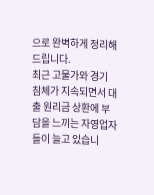으로 완벽하게 정리해 드립니다.
최근 고물가와 경기 침체가 지속되면서 대출 원리금 상환에 부담을 느끼는 자영업자들이 늘고 있습니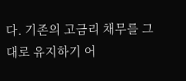다. 기존의 고금리 채무를 그대로 유지하기 어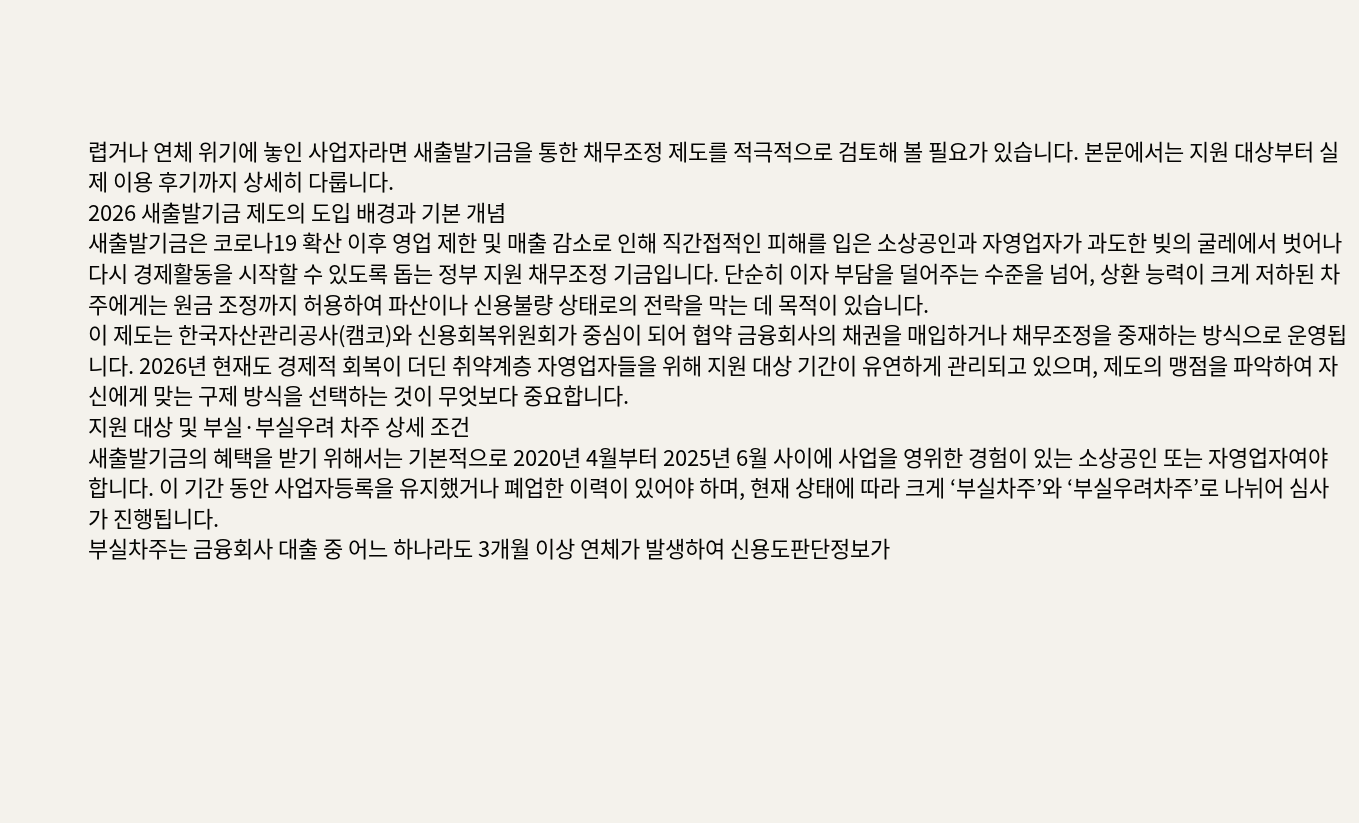렵거나 연체 위기에 놓인 사업자라면 새출발기금을 통한 채무조정 제도를 적극적으로 검토해 볼 필요가 있습니다. 본문에서는 지원 대상부터 실제 이용 후기까지 상세히 다룹니다.
2026 새출발기금 제도의 도입 배경과 기본 개념
새출발기금은 코로나19 확산 이후 영업 제한 및 매출 감소로 인해 직간접적인 피해를 입은 소상공인과 자영업자가 과도한 빚의 굴레에서 벗어나 다시 경제활동을 시작할 수 있도록 돕는 정부 지원 채무조정 기금입니다. 단순히 이자 부담을 덜어주는 수준을 넘어, 상환 능력이 크게 저하된 차주에게는 원금 조정까지 허용하여 파산이나 신용불량 상태로의 전락을 막는 데 목적이 있습니다.
이 제도는 한국자산관리공사(캠코)와 신용회복위원회가 중심이 되어 협약 금융회사의 채권을 매입하거나 채무조정을 중재하는 방식으로 운영됩니다. 2026년 현재도 경제적 회복이 더딘 취약계층 자영업자들을 위해 지원 대상 기간이 유연하게 관리되고 있으며, 제도의 맹점을 파악하여 자신에게 맞는 구제 방식을 선택하는 것이 무엇보다 중요합니다.
지원 대상 및 부실·부실우려 차주 상세 조건
새출발기금의 혜택을 받기 위해서는 기본적으로 2020년 4월부터 2025년 6월 사이에 사업을 영위한 경험이 있는 소상공인 또는 자영업자여야 합니다. 이 기간 동안 사업자등록을 유지했거나 폐업한 이력이 있어야 하며, 현재 상태에 따라 크게 ‘부실차주’와 ‘부실우려차주’로 나뉘어 심사가 진행됩니다.
부실차주는 금융회사 대출 중 어느 하나라도 3개월 이상 연체가 발생하여 신용도판단정보가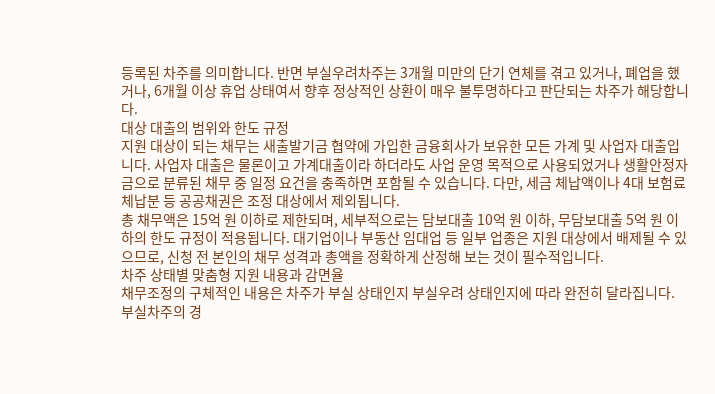등록된 차주를 의미합니다. 반면 부실우려차주는 3개월 미만의 단기 연체를 겪고 있거나, 폐업을 했거나, 6개월 이상 휴업 상태여서 향후 정상적인 상환이 매우 불투명하다고 판단되는 차주가 해당합니다.
대상 대출의 범위와 한도 규정
지원 대상이 되는 채무는 새출발기금 협약에 가입한 금융회사가 보유한 모든 가계 및 사업자 대출입니다. 사업자 대출은 물론이고 가계대출이라 하더라도 사업 운영 목적으로 사용되었거나 생활안정자금으로 분류된 채무 중 일정 요건을 충족하면 포함될 수 있습니다. 다만, 세금 체납액이나 4대 보험료 체납분 등 공공채권은 조정 대상에서 제외됩니다.
총 채무액은 15억 원 이하로 제한되며, 세부적으로는 담보대출 10억 원 이하, 무담보대출 5억 원 이하의 한도 규정이 적용됩니다. 대기업이나 부동산 임대업 등 일부 업종은 지원 대상에서 배제될 수 있으므로, 신청 전 본인의 채무 성격과 총액을 정확하게 산정해 보는 것이 필수적입니다.
차주 상태별 맞춤형 지원 내용과 감면율
채무조정의 구체적인 내용은 차주가 부실 상태인지 부실우려 상태인지에 따라 완전히 달라집니다. 부실차주의 경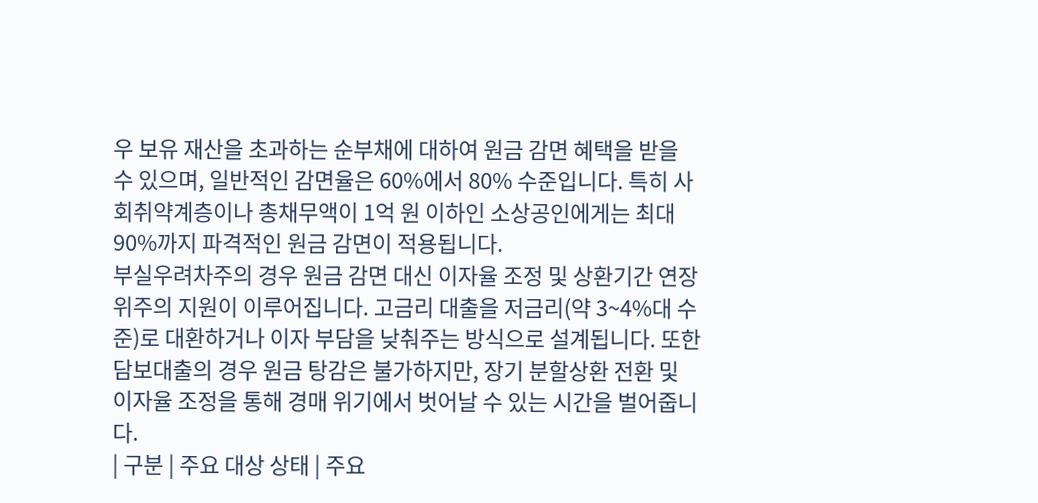우 보유 재산을 초과하는 순부채에 대하여 원금 감면 혜택을 받을 수 있으며, 일반적인 감면율은 60%에서 80% 수준입니다. 특히 사회취약계층이나 총채무액이 1억 원 이하인 소상공인에게는 최대 90%까지 파격적인 원금 감면이 적용됩니다.
부실우려차주의 경우 원금 감면 대신 이자율 조정 및 상환기간 연장 위주의 지원이 이루어집니다. 고금리 대출을 저금리(약 3~4%대 수준)로 대환하거나 이자 부담을 낮춰주는 방식으로 설계됩니다. 또한 담보대출의 경우 원금 탕감은 불가하지만, 장기 분할상환 전환 및 이자율 조정을 통해 경매 위기에서 벗어날 수 있는 시간을 벌어줍니다.
| 구분 | 주요 대상 상태 | 주요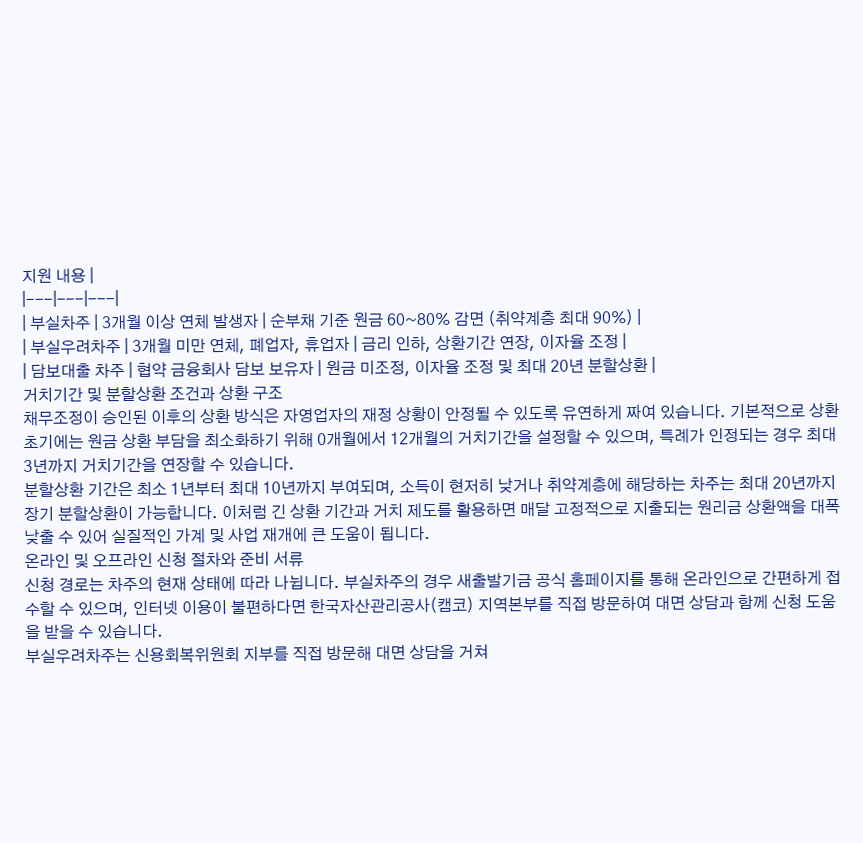지원 내용 |
|---|---|---|
| 부실차주 | 3개월 이상 연체 발생자 | 순부채 기준 원금 60~80% 감면 (취약계층 최대 90%) |
| 부실우려차주 | 3개월 미만 연체, 폐업자, 휴업자 | 금리 인하, 상환기간 연장, 이자율 조정 |
| 담보대출 차주 | 협약 금융회사 담보 보유자 | 원금 미조정, 이자율 조정 및 최대 20년 분할상환 |
거치기간 및 분할상환 조건과 상환 구조
채무조정이 승인된 이후의 상환 방식은 자영업자의 재정 상황이 안정될 수 있도록 유연하게 짜여 있습니다. 기본적으로 상환 초기에는 원금 상환 부담을 최소화하기 위해 0개월에서 12개월의 거치기간을 설정할 수 있으며, 특례가 인정되는 경우 최대 3년까지 거치기간을 연장할 수 있습니다.
분할상환 기간은 최소 1년부터 최대 10년까지 부여되며, 소득이 현저히 낮거나 취약계층에 해당하는 차주는 최대 20년까지 장기 분할상환이 가능합니다. 이처럼 긴 상환 기간과 거치 제도를 활용하면 매달 고정적으로 지출되는 원리금 상환액을 대폭 낮출 수 있어 실질적인 가계 및 사업 재개에 큰 도움이 됩니다.
온라인 및 오프라인 신청 절차와 준비 서류
신청 경로는 차주의 현재 상태에 따라 나뉩니다. 부실차주의 경우 새출발기금 공식 홈페이지를 통해 온라인으로 간편하게 접수할 수 있으며, 인터넷 이용이 불편하다면 한국자산관리공사(캠코) 지역본부를 직접 방문하여 대면 상담과 함께 신청 도움을 받을 수 있습니다.
부실우려차주는 신용회복위원회 지부를 직접 방문해 대면 상담을 거쳐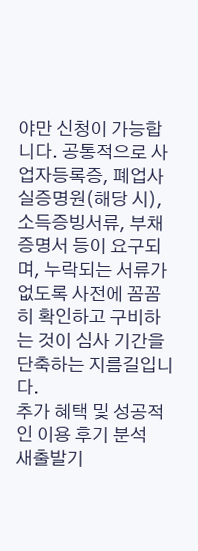야만 신청이 가능합니다. 공통적으로 사업자등록증, 폐업사실증명원(해당 시), 소득증빙서류, 부채증명서 등이 요구되며, 누락되는 서류가 없도록 사전에 꼼꼼히 확인하고 구비하는 것이 심사 기간을 단축하는 지름길입니다.
추가 혜택 및 성공적인 이용 후기 분석
새출발기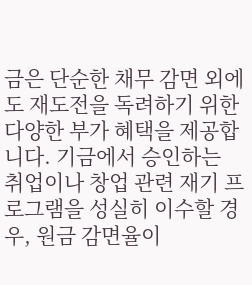금은 단순한 채무 감면 외에도 재도전을 독려하기 위한 다양한 부가 혜택을 제공합니다. 기금에서 승인하는 취업이나 창업 관련 재기 프로그램을 성실히 이수할 경우, 원금 감면율이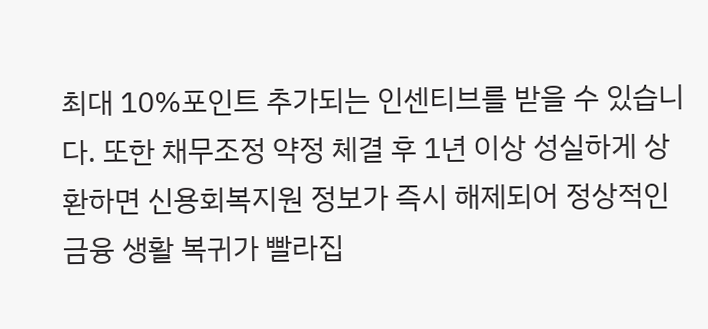최대 10%포인트 추가되는 인센티브를 받을 수 있습니다. 또한 채무조정 약정 체결 후 1년 이상 성실하게 상환하면 신용회복지원 정보가 즉시 해제되어 정상적인 금융 생활 복귀가 빨라집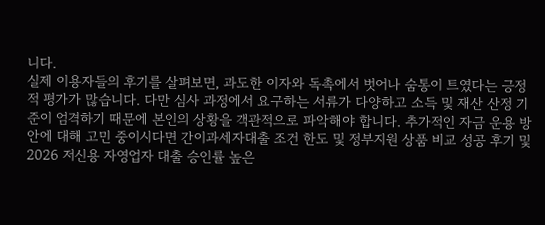니다.
실제 이용자들의 후기를 살펴보면, 과도한 이자와 독촉에서 벗어나 숨통이 트였다는 긍정적 평가가 많습니다. 다만 심사 과정에서 요구하는 서류가 다양하고 소득 및 재산 산정 기준이 엄격하기 때문에 본인의 상황을 객관적으로 파악해야 합니다. 추가적인 자금 운용 방안에 대해 고민 중이시다면 간이과세자대출 조건 한도 및 정부지원 상품 비교 성공 후기 및 2026 저신용 자영업자 대출 승인률 높은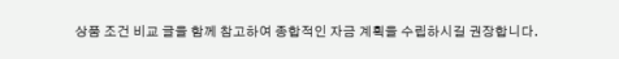상품 조건 비교 글을 함께 참고하여 종합적인 자금 계획을 수립하시길 권장합니다.